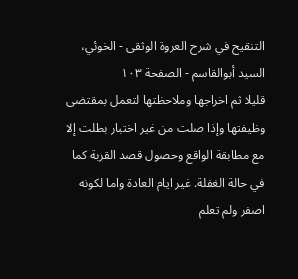التنقيح في شرح العروة الوثقى - الخوئي، السيد أبوالقاسم - الصفحة ١٠٣
قليلا ثم اخراجها وملاحظتها لتعمل بمقتضى وظيفتها وإذا صلت من غير اختبار بطلت إلا مع مطابقة الواقع وحصول قصد القربة كما في حالة الغفلة. غير ايام العادة واما لكونه اصفر ولم تعلم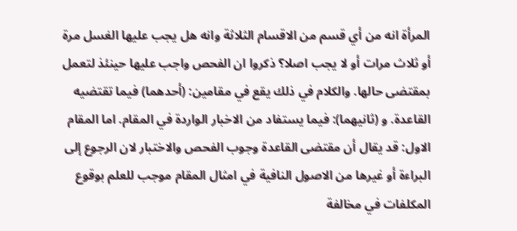المرأة انه من أي قسم من الاقسام الثلاثة وانه هل يجب عليها الغسل مرة أو ثلاث مرات أو لا يجب اصلا؟ ذكروا ان الفحص واجب عليها حينئذ لتعمل بمقتضى حالها. والكلام في ذلك يقع في مقامين: (أحدهما) فيما تقتضيه القاعدة. و (ثانيهما): فيما يستفاد من الاخبار الواردة في المقام. اما المقام الاول: قد يقال أن مقتضى القاعدة وجوب الفحص والاختبار لان الرجوع إلى البراءة أو غيرها من الاصول النافية في امثال المقام موجب للعلم بوقوع المكلفات في مخالفة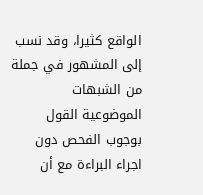الواقع كثيرا، وقد نسب إلى المشهور في جملة من الشبهات الموضوعية القول بوجوب الفحص دون اجراء البراءة مع أن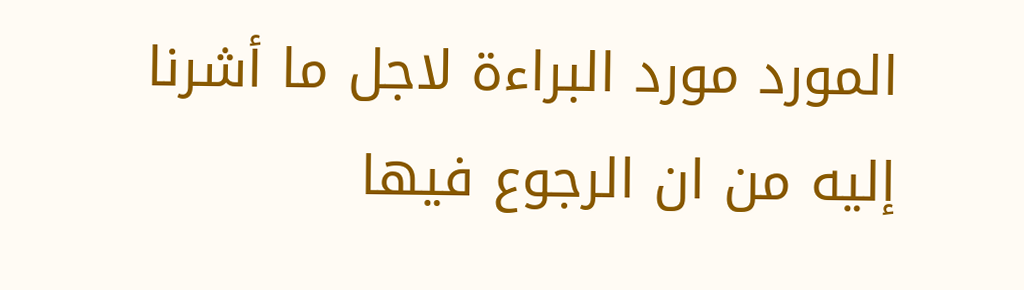المورد مورد البراءة لاجل ما أشرنا إليه من ان الرجوع فيها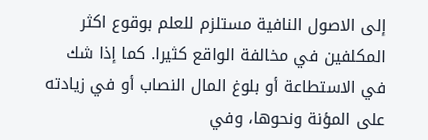إلى الاصول النافية مستلزم للعلم بوقوع اكثر المكلفين في مخالفة الواقع كثيرا. كما إذا شك في الاستطاعة أو بلوغ المال النصاب أو في زيادته على المؤنة ونحوها، وفي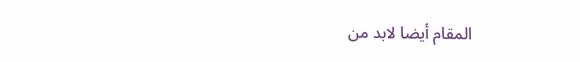المقام أيضا لابد من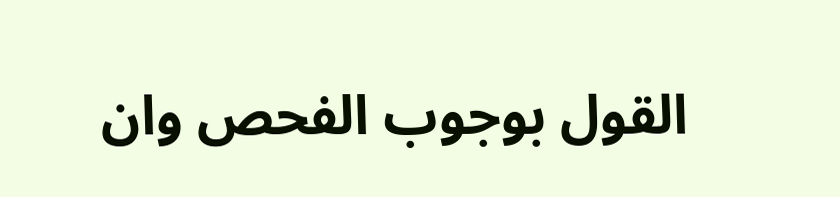القول بوجوب الفحص وان